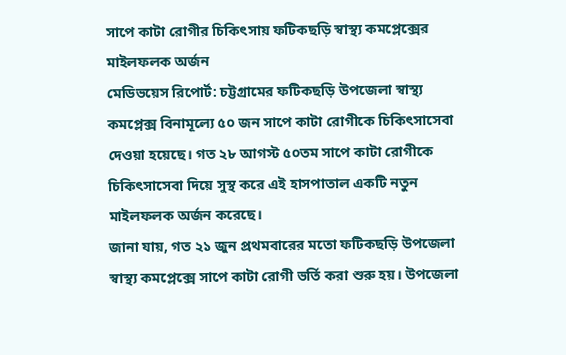সাপে কাটা রোগীর চিকিৎসায় ফটিকছড়ি স্বাস্থ্য কমপ্লেক্সের মাইলফলক অর্জন
মেডিভয়েস রিপোর্ট: চট্টগ্রামের ফটিকছড়ি উপজেলা স্বাস্থ্য কমপ্লেক্স বিনামূল্যে ৫০ জন সাপে কাটা রোগীকে চিকিৎসাসেবা দেওয়া হয়েছে। গত ২৮ আগস্ট ৫০তম সাপে কাটা রোগীকে চিকিৎসাসেবা দিয়ে সুস্থ করে এই হাসপাতাল একটি নতুন মাইলফলক অর্জন করেছে।
জানা যায়, গত ২১ জুন প্রথমবারের মতো ফটিকছড়ি উপজেলা স্বাস্থ্য কমপ্লেক্সে সাপে কাটা রোগী ভর্তি করা শুরু হয়। উপজেলা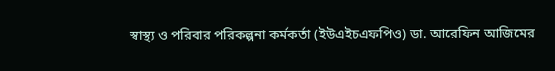স্বাস্থ্য ও পরিবার পরিকল্পনা কর্মকর্তা (ইউএইচএফপিও) ডা. আরেফিন আজিমের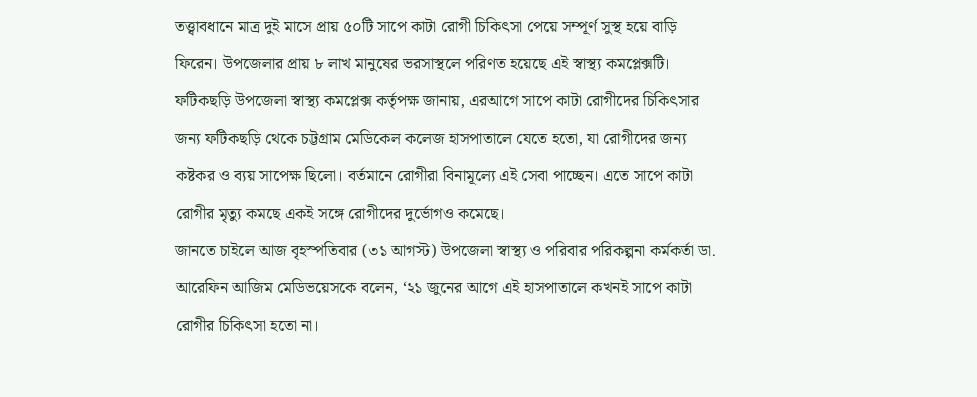তত্ত্বাবধানে মাত্র দুই মাসে প্রায় ৫০টি সাপে কাটা রোগী চিকিৎসা পেয়ে সম্পূর্ণ সুস্থ হয়ে বাড়ি ফিরেন। উপজেলার প্রায় ৮ লাখ মানুষের ভরসাস্থলে পরিণত হয়েছে এই স্বাস্থ্য কমপ্লেক্সটি।
ফটিকছড়ি উপজেলা স্বাস্থ্য কমপ্লেক্স কর্তৃপক্ষ জানায়, এরআগে সাপে কাটা রোগীদের চিকিৎসার জন্য ফটিকছড়ি থেকে চট্টগ্রাম মেডিকেল কলেজ হাসপাতালে যেতে হতো, যা রোগীদের জন্য কষ্টকর ও ব্যয় সাপেক্ষ ছিলো। বর্তমানে রোগীরা বিনামূল্যে এই সেবা পাচ্ছেন। এতে সাপে কাটা রোগীর মৃত্যু কমছে একই সঙ্গে রোগীদের দুর্ভোগও কমেছে।
জানতে চাইলে আজ বৃহস্পতিবার (৩১ আগস্ট) উপজেলা স্বাস্থ্য ও পরিবার পরিকল্পনা কর্মকর্তা ডা. আরেফিন আজিম মেডিভয়েসকে বলেন, ‘২১ জুনের আগে এই হাসপাতালে কখনই সাপে কাটা রোগীর চিকিৎসা হতো না।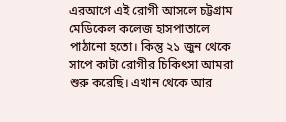এরআগে এই রোগী আসলে চট্টগ্রাম মেডিকেল কলেজ হাসপাতালে পাঠানো হতো। কিন্তু ২১ জুন থেকে সাপে কাটা রোগীর চিকিৎসা আমরা শুরু করেছি। এখান থেকে আর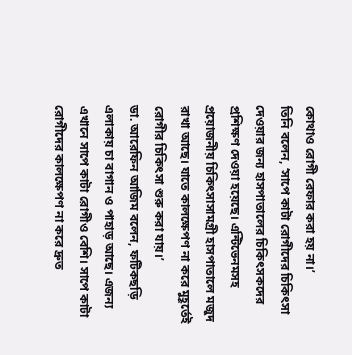কোথাও রোগী রেফার করা হয় না।’
তিনি বলেন, ‘সাপে কাটা রোগীদের চিকিৎসা দেওয়ার জন্য হাসপাতালের চিকিৎসকদের প্রশিক্ষণ দেওয়া হয়েছে। এন্টিভেনমসহ প্রয়োজনীয় চিকিৎসাসামগ্রী হাসপাতালে মজুদ রাখা আছে। যাতে কালক্ষেপণ না করে মুহূর্তেই রোগীর চিকিৎসা শুরু করা যায়।’
ডা. আরেফিন আজিম বলেন, ফটিকছড়ি এলাকায় চা বাগান ও পাহাড় আছে। এজন্য এখানে সাপে কাটা রোগীও বেশি। সাপে কাটা রোগীদের কালক্ষেপণ না করে দ্রুত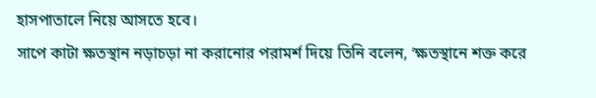হাসপাতালে নিয়ে আসতে হবে।
সাপে কাটা ক্ষতস্থান নড়াচড়া না করানোর পরামর্শ দিয়ে তিনি বলেন, ‘ক্ষতস্থানে শক্ত করে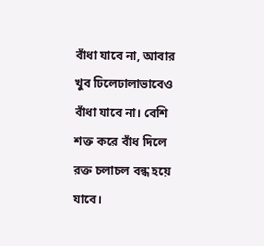বাঁধা যাবে না, আবার খুব ঢিলেঢালাভাবেও বাঁধা যাবে না। বেশি শক্ত করে বাঁধ দিলে রক্ত চলাচল বন্ধ হয়ে যাবে।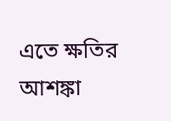এতে ক্ষতির আশঙ্কা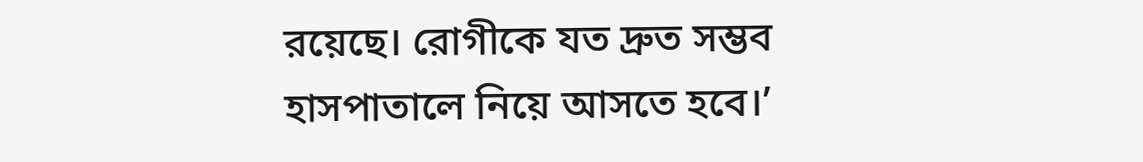রয়েছে। রোগীকে যত দ্রুত সম্ভব হাসপাতালে নিয়ে আসতে হবে।’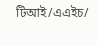টিআই/এএইচ/